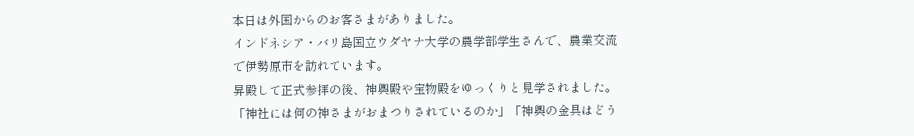本日は外国からのお客さまがありました。
インドネシア・バリ島国立ウダヤナ大学の農学部学生さんで、農業交流で伊勢原市を訪れています。
昇殿して正式参拝の後、神輿殿や宝物殿をゆっくりと見学されました。
「神社には何の神さまがおまつりされているのか」「神輿の金具はどう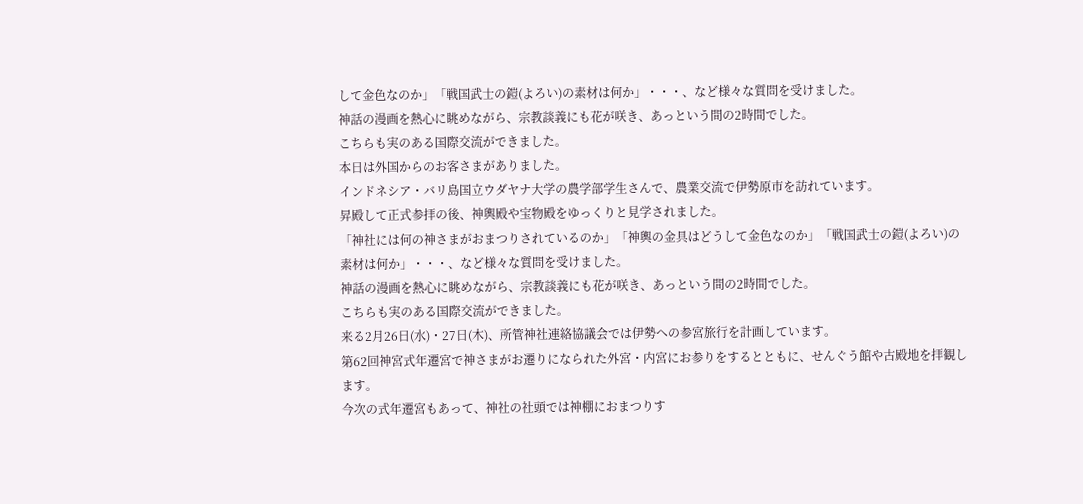して金色なのか」「戦国武士の鎧(よろい)の素材は何か」・・・、など様々な質問を受けました。
神話の漫画を熱心に眺めながら、宗教談義にも花が咲き、あっという間の2時間でした。
こちらも実のある国際交流ができました。
本日は外国からのお客さまがありました。
インドネシア・バリ島国立ウダヤナ大学の農学部学生さんで、農業交流で伊勢原市を訪れています。
昇殿して正式参拝の後、神輿殿や宝物殿をゆっくりと見学されました。
「神社には何の神さまがおまつりされているのか」「神輿の金具はどうして金色なのか」「戦国武士の鎧(よろい)の素材は何か」・・・、など様々な質問を受けました。
神話の漫画を熱心に眺めながら、宗教談義にも花が咲き、あっという間の2時間でした。
こちらも実のある国際交流ができました。
来る2月26日(水)・27日(木)、所管神社連絡協議会では伊勢への参宮旅行を計画しています。
第62回神宮式年遷宮で神さまがお遷りになられた外宮・内宮にお参りをするとともに、せんぐう館や古殿地を拝観します。
今次の式年遷宮もあって、神社の社頭では神棚におまつりす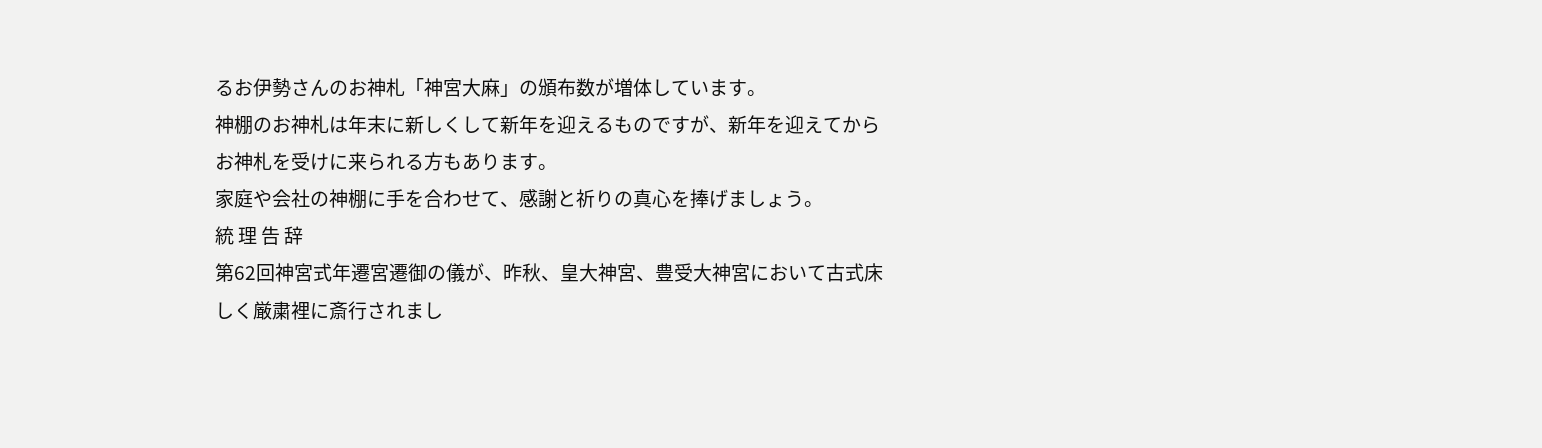るお伊勢さんのお神札「神宮大麻」の頒布数が増体しています。
神棚のお神札は年末に新しくして新年を迎えるものですが、新年を迎えてからお神札を受けに来られる方もあります。
家庭や会社の神棚に手を合わせて、感謝と祈りの真心を捧げましょう。
統 理 告 辞
第62回神宮式年遷宮遷御の儀が、昨秋、皇大神宮、豊受大神宮において古式床しく厳粛裡に斎行されまし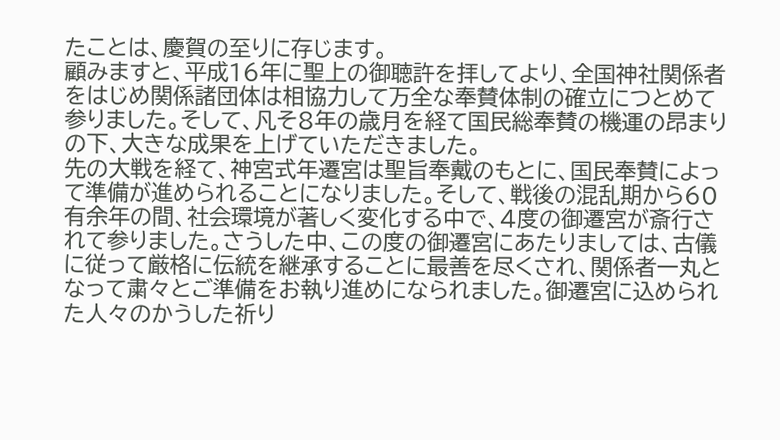たことは、慶賀の至りに存じます。
顧みますと、平成16年に聖上の御聴許を拝してより、全国神社関係者をはじめ関係諸団体は相協力して万全な奉賛体制の確立につとめて参りました。そして、凡そ8年の歳月を経て国民総奉賛の機運の昂まりの下、大きな成果を上げていただきました。
先の大戦を経て、神宮式年遷宮は聖旨奉戴のもとに、国民奉賛によって準備が進められることになりました。そして、戦後の混乱期から60有余年の間、社会環境が著しく変化する中で、4度の御遷宮が斎行されて参りました。さうした中、この度の御遷宮にあたりましては、古儀に従って厳格に伝統を継承することに最善を尽くされ、関係者一丸となって粛々とご準備をお執り進めになられました。御遷宮に込められた人々のかうした祈り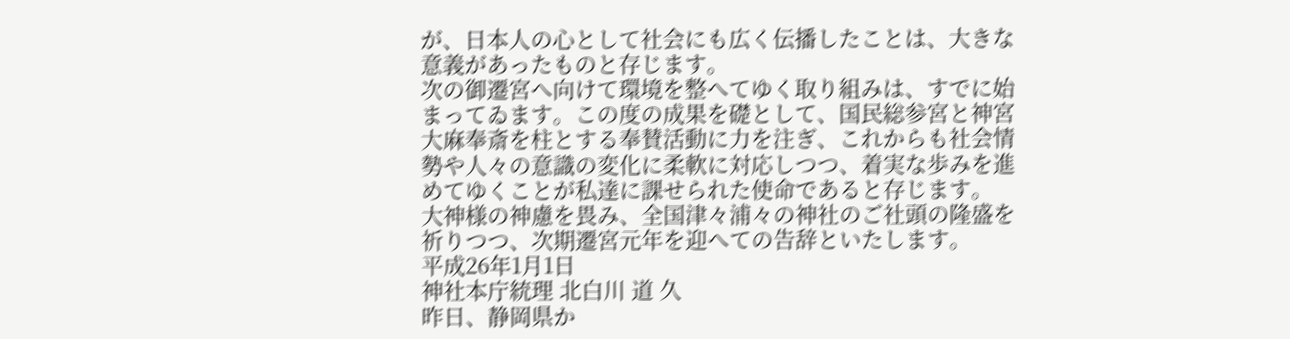が、日本人の心として社会にも広く伝播したことは、大きな意義があったものと存じます。
次の御遷宮へ向けて環境を整へてゆく取り組みは、すでに始まってゐます。この度の成果を礎として、国民総参宮と神宮大麻奉斎を柱とする奉賛活動に力を注ぎ、これからも社会情勢や人々の意識の変化に柔軟に対応しつつ、着実な歩みを進めてゆくことが私達に課せられた使命であると存じます。
大神様の神慮を畏み、全国津々浦々の神社のご社頭の隆盛を祈りつつ、次期遷宮元年を迎へての告辞といたします。
平成26年1月1日
神社本庁統理 北白川 道 久
昨日、静岡県か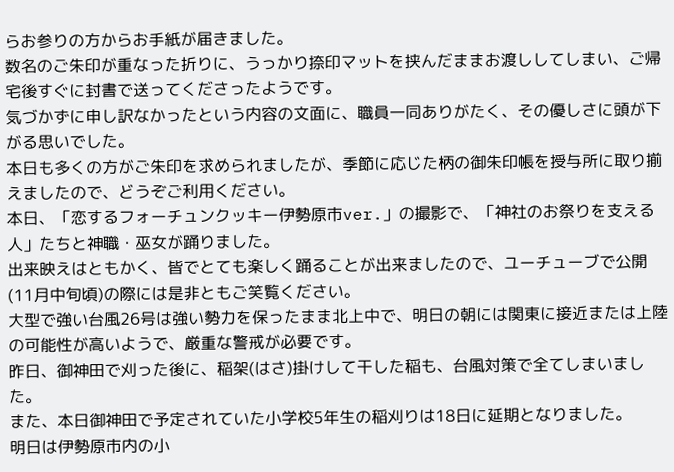らお参りの方からお手紙が届きました。
数名のご朱印が重なった折りに、うっかり捺印マットを挟んだままお渡ししてしまい、ご帰宅後すぐに封書で送ってくださったようです。
気づかずに申し訳なかったという内容の文面に、職員一同ありがたく、その優しさに頭が下がる思いでした。
本日も多くの方がご朱印を求められましたが、季節に応じた柄の御朱印帳を授与所に取り揃えましたので、どうぞご利用ください。
本日、「恋するフォーチュンクッキー伊勢原市ver.」の撮影で、「神社のお祭りを支える人」たちと神職・巫女が踊りました。
出来映えはともかく、皆でとても楽しく踊ることが出来ましたので、ユーチューブで公開(11月中旬頃)の際には是非ともご笑覧ください。
大型で強い台風26号は強い勢力を保ったまま北上中で、明日の朝には関東に接近または上陸の可能性が高いようで、厳重な警戒が必要です。
昨日、御神田で刈った後に、稲架(はさ)掛けして干した稲も、台風対策で全てしまいました。
また、本日御神田で予定されていた小学校5年生の稲刈りは18日に延期となりました。
明日は伊勢原市内の小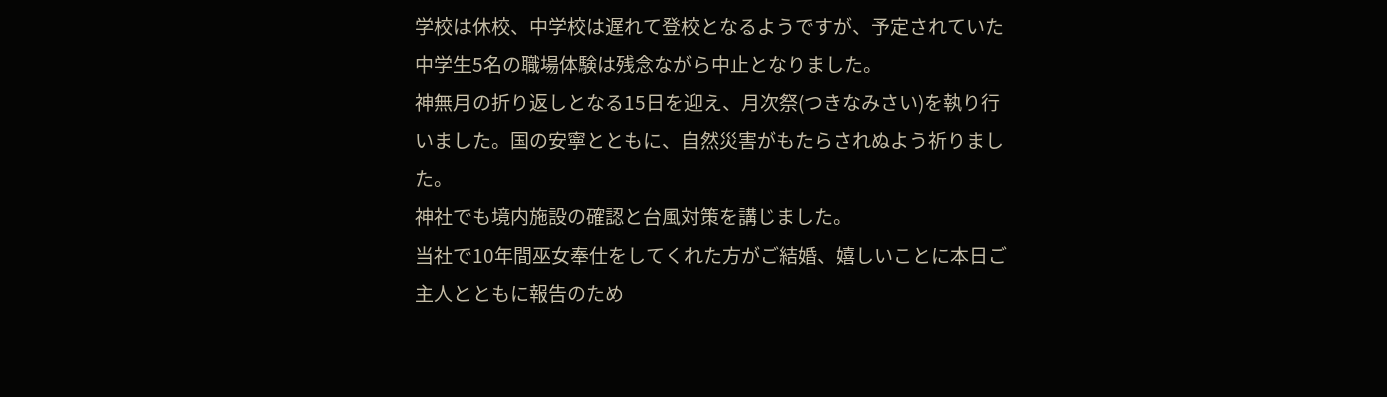学校は休校、中学校は遅れて登校となるようですが、予定されていた中学生5名の職場体験は残念ながら中止となりました。
神無月の折り返しとなる15日を迎え、月次祭(つきなみさい)を執り行いました。国の安寧とともに、自然災害がもたらされぬよう祈りました。
神社でも境内施設の確認と台風対策を講じました。
当社で10年間巫女奉仕をしてくれた方がご結婚、嬉しいことに本日ご主人とともに報告のため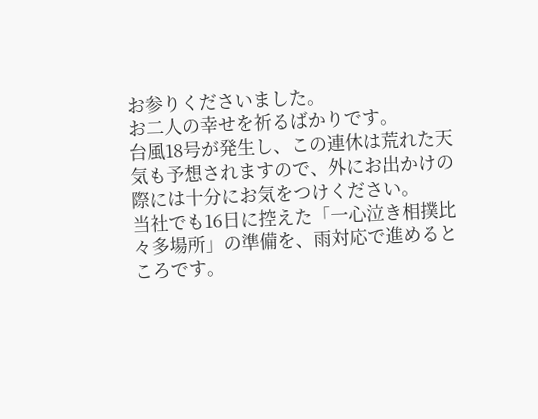お参りくださいました。
お二人の幸せを祈るばかりです。
台風18号が発生し、この連休は荒れた天気も予想されますので、外にお出かけの際には十分にお気をつけください。
当社でも16日に控えた「一心泣き相撲比々多場所」の準備を、雨対応で進めるところです。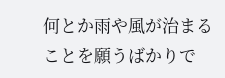何とか雨や風が治まることを願うばかりで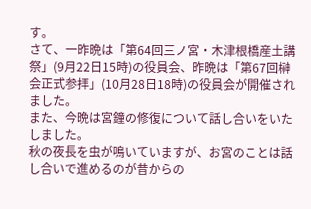す。
さて、一昨晩は「第64回三ノ宮・木津根橋産土講祭」(9月22日15時)の役員会、昨晩は「第67回榊会正式参拝」(10月28日18時)の役員会が開催されました。
また、今晩は宮鐘の修復について話し合いをいたしました。
秋の夜長を虫が鳴いていますが、お宮のことは話し合いで進めるのが昔からの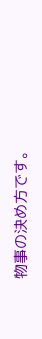物事の決め方です。